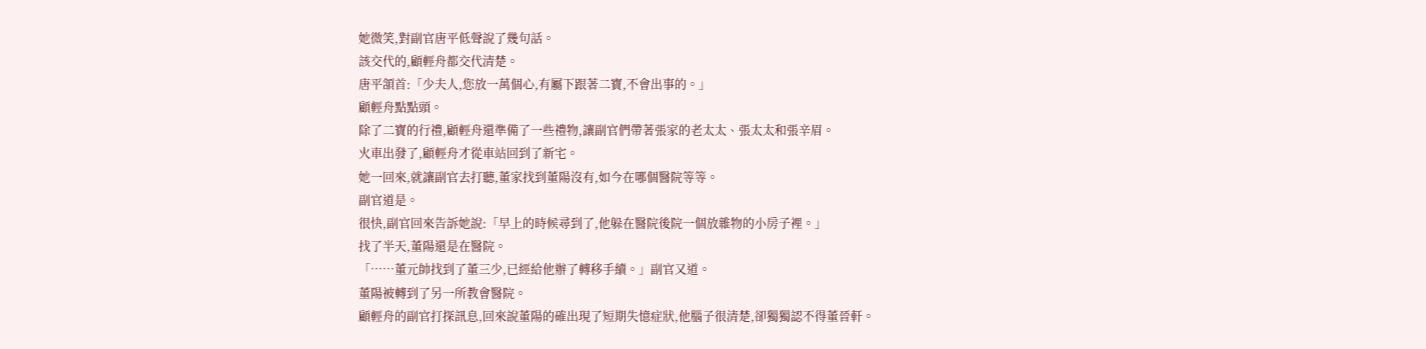她微笑,對副官唐平低聲說了幾句話。
該交代的,顧輕舟都交代清楚。
唐平頷首:「少夫人,您放一萬個心,有屬下跟著二寶,不會出事的。」
顧輕舟點點頭。
除了二寶的行禮,顧輕舟還準備了一些禮物,讓副官們帶著張家的老太太、張太太和張辛眉。
火車出發了,顧輕舟才從車站回到了新宅。
她一回來,就讓副官去打聽,董家找到董陽沒有,如今在哪個醫院等等。
副官道是。
很快,副官回來告訴她說:「早上的時候尋到了,他躲在醫院後院一個放雜物的小房子裡。」
找了半天,董陽還是在醫院。
「……董元帥找到了董三少,已經給他辦了轉移手續。」副官又道。
董陽被轉到了另一所教會醫院。
顧輕舟的副官打探訊息,回來說董陽的確出現了短期失憶症狀,他腦子很清楚,卻獨獨認不得董晉軒。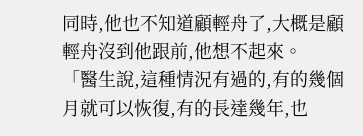同時,他也不知道顧輕舟了,大概是顧輕舟沒到他跟前,他想不起來。
「醫生說,這種情況有過的,有的幾個月就可以恢復,有的長達幾年,也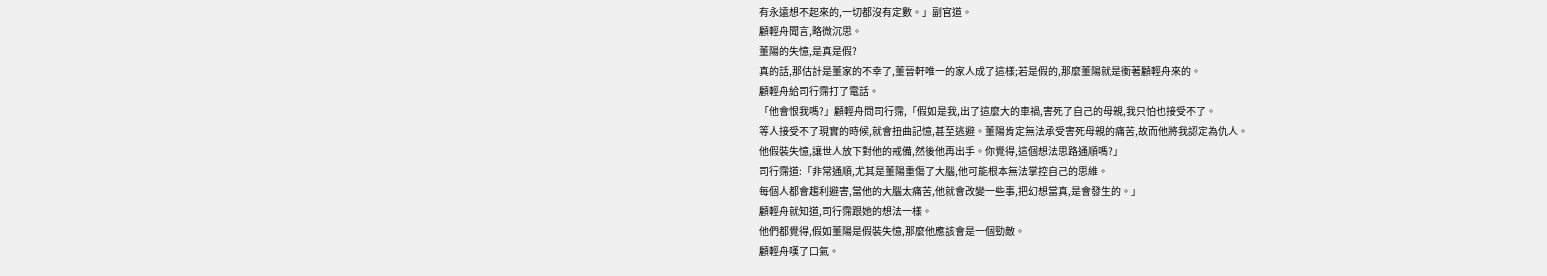有永遠想不起來的,一切都沒有定數。」副官道。
顧輕舟聞言,略微沉思。
董陽的失憶,是真是假?
真的話,那估計是董家的不幸了,董晉軒唯一的家人成了這樣;若是假的,那麼董陽就是衝著顧輕舟來的。
顧輕舟給司行霈打了電話。
「他會恨我嗎?」顧輕舟問司行霈,「假如是我,出了這麼大的車禍,害死了自己的母親,我只怕也接受不了。
等人接受不了現實的時候,就會扭曲記憶,甚至逃避。董陽肯定無法承受害死母親的痛苦,故而他將我認定為仇人。
他假裝失憶,讓世人放下對他的戒備,然後他再出手。你覺得,這個想法思路通順嗎?」
司行霈道:「非常通順,尤其是董陽重傷了大腦,他可能根本無法掌控自己的思維。
每個人都會趨利避害,當他的大腦太痛苦,他就會改變一些事,把幻想當真,是會發生的。」
顧輕舟就知道,司行霈跟她的想法一樣。
他們都覺得,假如董陽是假裝失憶,那麼他應該會是一個勁敵。
顧輕舟嘆了口氣。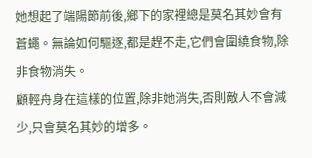她想起了端陽節前後,鄉下的家裡總是莫名其妙會有蒼蠅。無論如何驅逐,都是趕不走,它們會圍繞食物,除非食物消失。
顧輕舟身在這樣的位置,除非她消失,否則敵人不會減少,只會莫名其妙的增多。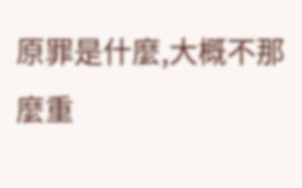原罪是什麼,大概不那麼重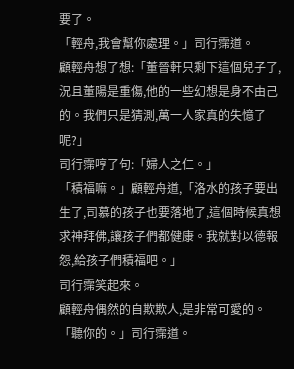要了。
「輕舟,我會幫你處理。」司行霈道。
顧輕舟想了想:「董晉軒只剩下這個兒子了,況且董陽是重傷,他的一些幻想是身不由己的。我們只是猜測,萬一人家真的失憶了呢?」
司行霈哼了句:「婦人之仁。」
「積福嘛。」顧輕舟道,「洛水的孩子要出生了,司慕的孩子也要落地了,這個時候真想求神拜佛,讓孩子們都健康。我就對以德報怨,給孩子們積福吧。」
司行霈笑起來。
顧輕舟偶然的自欺欺人,是非常可愛的。
「聽你的。」司行霈道。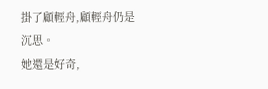掛了顧輕舟,顧輕舟仍是沉思。
她還是好奇,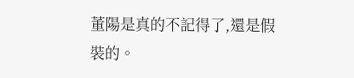董陽是真的不記得了,還是假裝的。